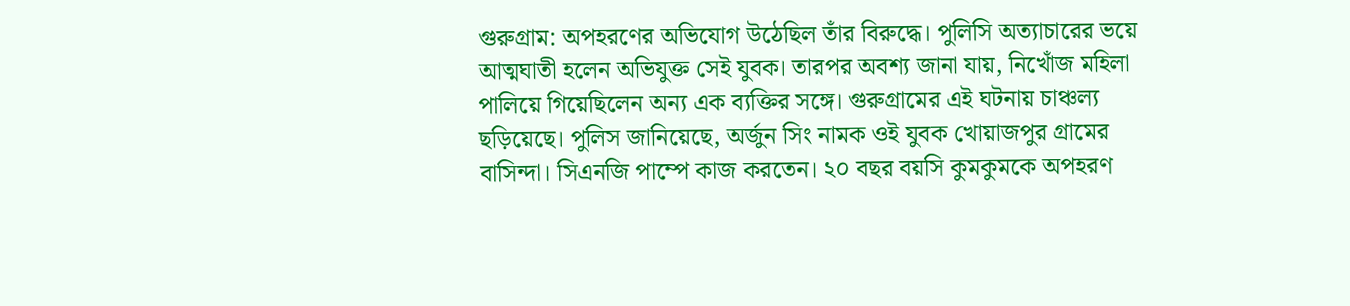গুরুগ্রাম: অপহরণের অভিযোগ উঠেছিল তাঁর বিরুদ্ধে। পুলিসি অত্যাচারের ভয়ে আত্মঘাতী হলেন অভিযুক্ত সেই যুবক। তারপর অবশ্য জানা যায়, নিখোঁজ মহিলা পালিয়ে গিয়েছিলেন অন্য এক ব্যক্তির সঙ্গে। গুরুগ্রামের এই ঘটনায় চাঞ্চল্য ছড়িয়েছে। পুলিস জানিয়েছে, অর্জুন সিং নামক ওই যুবক খোয়াজপুর গ্রামের বাসিন্দা। সিএনজি পাম্পে কাজ করতেন। ২০ বছর বয়সি কুমকুমকে অপহরণ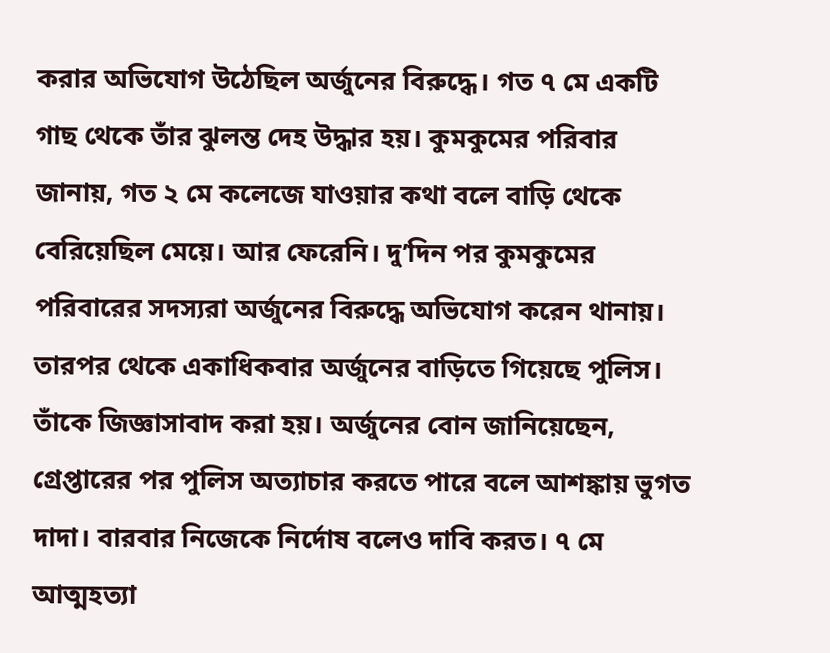করার অভিযোগ উঠেছিল অর্জুনের বিরুদ্ধে। গত ৭ মে একটি গাছ থেকে তাঁর ঝুলন্ত দেহ উদ্ধার হয়। কুমকুমের পরিবার জানায়, গত ২ মে কলেজে যাওয়ার কথা বলে বাড়ি থেকে বেরিয়েছিল মেয়ে। আর ফেরেনি। দু’দিন পর কুমকুমের পরিবারের সদস্যরা অর্জুনের বিরুদ্ধে অভিযোগ করেন থানায়। তারপর থেকে একাধিকবার অর্জুনের বাড়িতে গিয়েছে পুলিস। তাঁকে জিজ্ঞাসাবাদ করা হয়। অর্জুনের বোন জানিয়েছেন, গ্রেপ্তারের পর পুলিস অত্যাচার করতে পারে বলে আশঙ্কায় ভুগত দাদা। বারবার নিজেকে নির্দোষ বলেও দাবি করত। ৭ মে আত্মহত্যা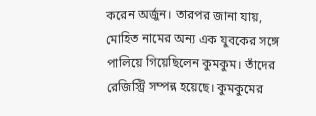করেন অর্জুন। তারপর জানা যায়, মোহিত নামের অন্য এক যুবকের সঙ্গে পালিয়ে গিয়েছিলেন কুমকুম। তাঁদের রেজিস্ট্রি সম্পন্ন হয়েছে। কুমকুমের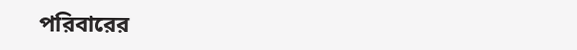পরিবারের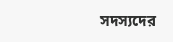সদস্যদের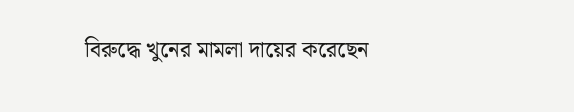বিরুদ্ধে খুনের মামলা দায়ের করেছেন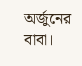অর্জুনের বাবা।